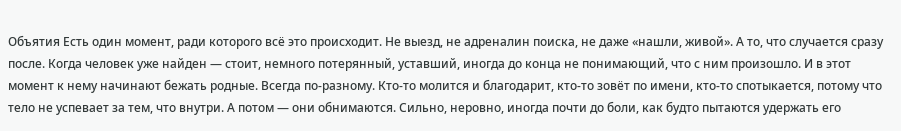Объятия Есть один момент, ради которого всё это происходит. Не выезд, не адреналин поиска, не даже «нашли, живой». А то, что случается сразу после. Когда человек уже найден — стоит, немного потерянный, уставший, иногда до конца не понимающий, что с ним произошло. И в этот момент к нему начинают бежать родные. Всегда по-разному. Кто-то молится и благодарит, кто-то зовёт по имени, кто-то спотыкается, потому что тело не успевает за тем, что внутри. А потом — они обнимаются. Сильно, неровно, иногда почти до боли, как будто пытаются удержать его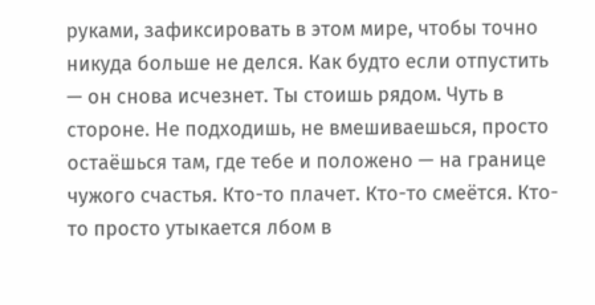руками, зафиксировать в этом мире, чтобы точно никуда больше не делся. Как будто если отпустить — он снова исчезнет. Ты стоишь рядом. Чуть в стороне. Не подходишь, не вмешиваешься, просто остаёшься там, где тебе и положено — на границе чужого счастья. Кто-то плачет. Кто-то смеётся. Кто-то просто утыкается лбом в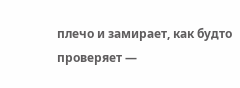плечо и замирает, как будто проверяет —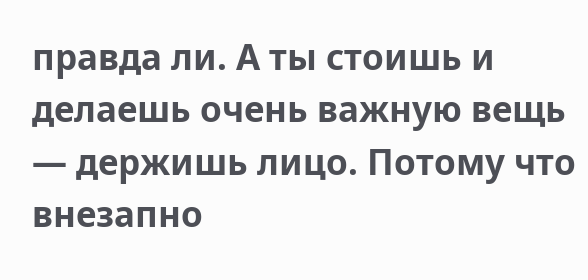правда ли. А ты стоишь и делаешь очень важную вещь — держишь лицо. Потому что внезапно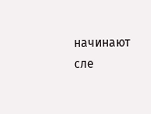начинают сле